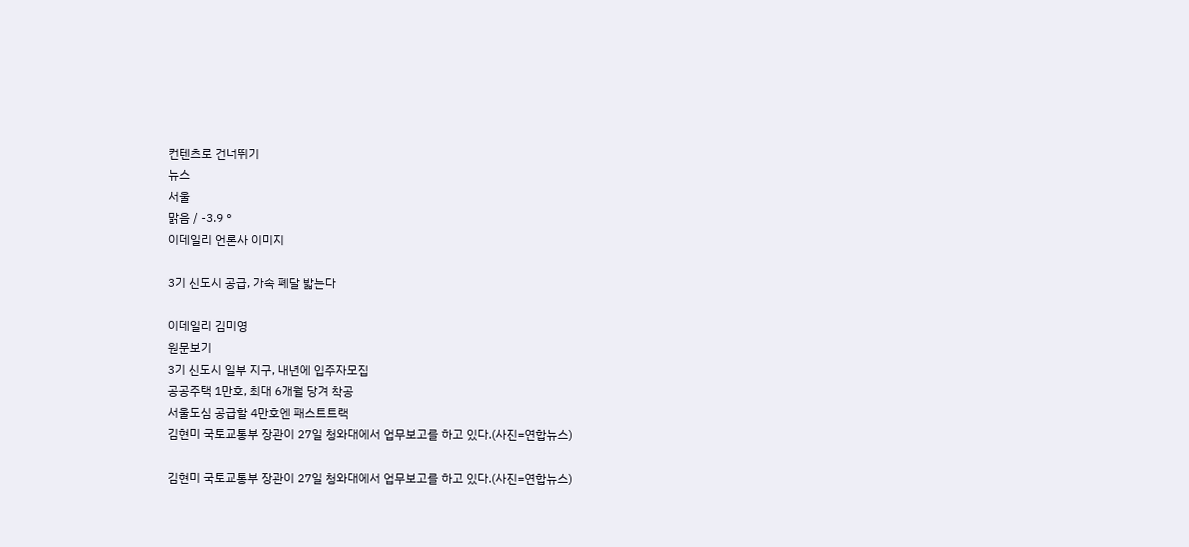컨텐츠로 건너뛰기
뉴스
서울
맑음 / -3.9 °
이데일리 언론사 이미지

3기 신도시 공급, 가속 폐달 밟는다

이데일리 김미영
원문보기
3기 신도시 일부 지구, 내년에 입주자모집
공공주택 1만호, 최대 6개월 당겨 착공
서울도심 공급할 4만호엔 패스트트랙
김현미 국토교통부 장관이 27일 청와대에서 업무보고를 하고 있다.(사진=연합뉴스)

김현미 국토교통부 장관이 27일 청와대에서 업무보고를 하고 있다.(사진=연합뉴스)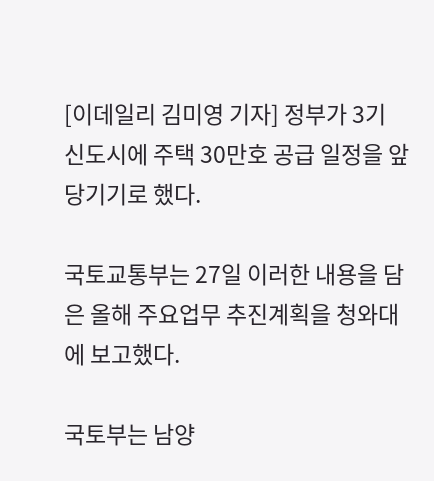[이데일리 김미영 기자] 정부가 3기 신도시에 주택 30만호 공급 일정을 앞당기기로 했다.

국토교통부는 27일 이러한 내용을 담은 올해 주요업무 추진계획을 청와대에 보고했다.

국토부는 남양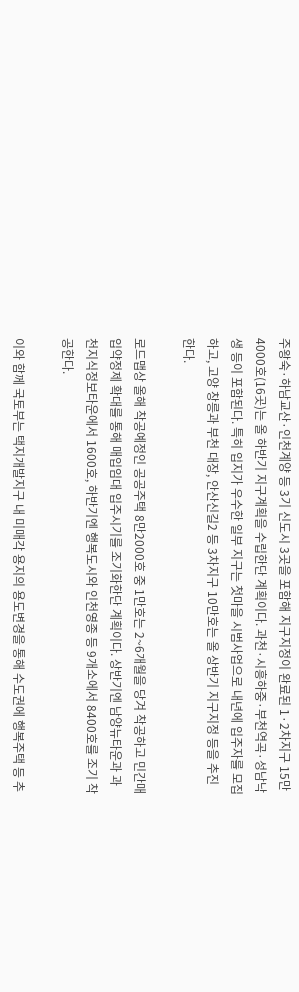주왕숙·하남교산·인천계양 등 3기 신도시 3곳을 포함해 지구지정이 완료된 1·2차지구 15만4000호(16곳)는 올 하반기 지구계획을 수립한단 계획이다. 과천·시흥하중·부천역곡·성남낙생 등이 포함된다. 특히 입지가 우수한 일부 지구는 첫마을 시범사업으로 내년에 입주자를 모집하고, 고양 창릉과 부천 대장, 안산신길2 등 3차지구 10만호는 올 상반기 지구지정 등을 추진한다.

로드맵상 올해 착공예정인 공공주택 8만2000호 중 1만호는 2~6개월을 당겨 착공하고 민간매입약정제 확대를 통해 매입임대 입주시기를 조기화한단 계획이다. 상반기엔 남양뉴타운과 과천지식정보타운에서 1600호, 하반기엔 행복도시와 인천영종 등 9개소에서 8400호를 조기 착공한다.

이와 함께 국토부는 택지개발지구 내 미매각 용지의 용도변경을 통해 수도권에 행복주택 등 추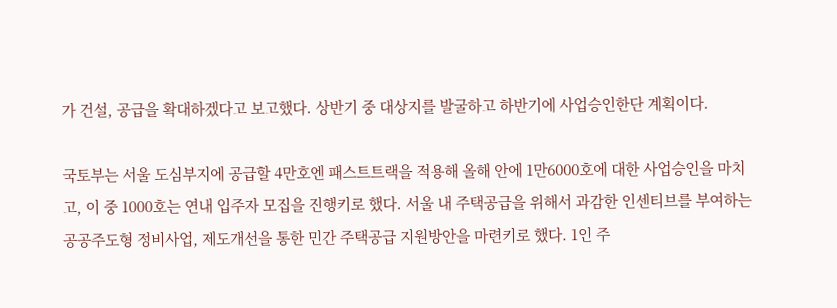가 건설, 공급을 확대하겠다고 보고했다. 상반기 중 대상지를 발굴하고 하반기에 사업승인한단 계획이다.

국토부는 서울 도심부지에 공급할 4만호엔 패스트트랙을 적용해 올해 안에 1만6000호에 대한 사업승인을 마치고, 이 중 1000호는 연내 입주자 모집을 진행키로 했다. 서울 내 주택공급을 위해서 과감한 인센티브를 부여하는 공공주도형 정비사업, 제도개선을 통한 민간 주택공급 지원방안을 마련키로 했다. 1인 주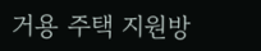거용 주택 지원방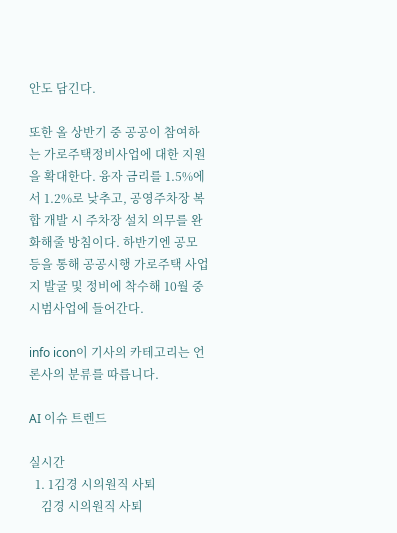안도 담긴다.

또한 올 상반기 중 공공이 참여하는 가로주택정비사업에 대한 지원을 확대한다. 융자 금리를 1.5%에서 1.2%로 낮추고, 공영주차장 복합 개발 시 주차장 설치 의무를 완화해줄 방침이다. 하반기엔 공모 등을 통해 공공시행 가로주택 사업지 발굴 및 정비에 착수해 10월 중 시범사업에 들어간다.

info icon이 기사의 카테고리는 언론사의 분류를 따릅니다.

AI 이슈 트렌드

실시간
  1. 1김경 시의원직 사퇴
    김경 시의원직 사퇴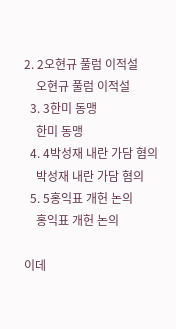2. 2오현규 풀럼 이적설
    오현규 풀럼 이적설
  3. 3한미 동맹
    한미 동맹
  4. 4박성재 내란 가담 혐의
    박성재 내란 가담 혐의
  5. 5홍익표 개헌 논의
    홍익표 개헌 논의

이데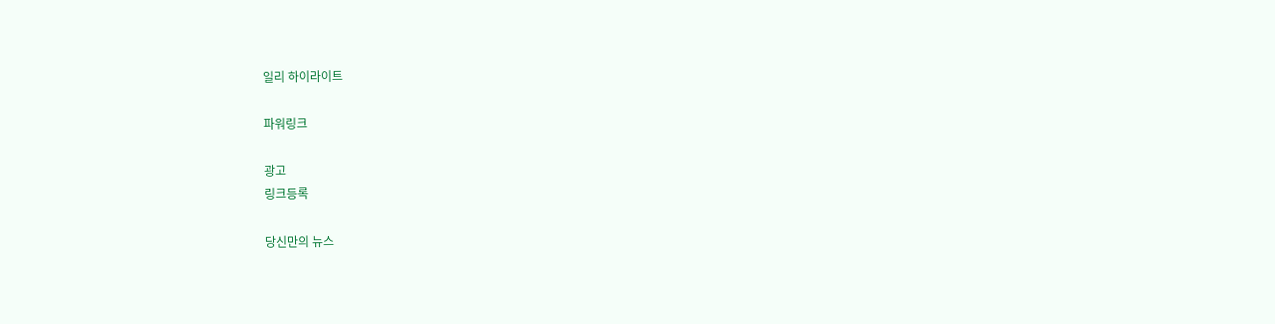일리 하이라이트

파워링크

광고
링크등록

당신만의 뉴스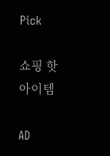Pick

쇼핑 핫아이템

AD